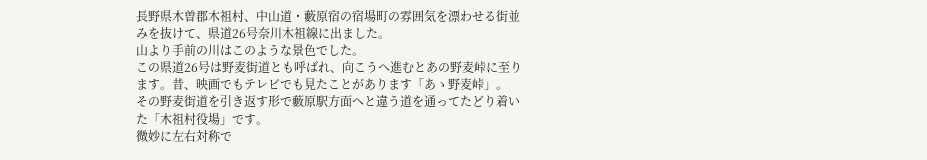長野県木曽郡木祖村、中山道・藪原宿の宿場町の雰囲気を漂わせる街並みを抜けて、県道26号奈川木祖線に出ました。
山より手前の川はこのような景色でした。
この県道26号は野麦街道とも呼ばれ、向こうへ進むとあの野麦峠に至ります。昔、映画でもテレビでも見たことがあります「あゝ野麦峠」。
その野麦街道を引き返す形で藪原駅方面へと違う道を通ってたどり着いた「木祖村役場」です。
微妙に左右対称で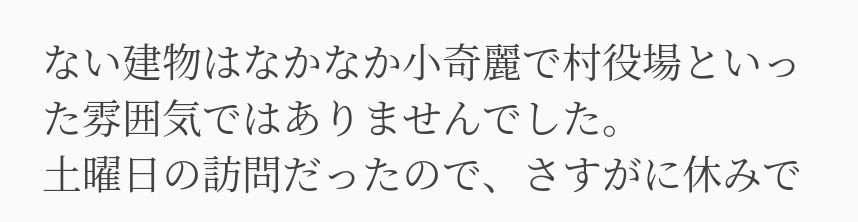ない建物はなかなか小奇麗で村役場といった雰囲気ではありませんでした。
土曜日の訪問だったので、さすがに休みで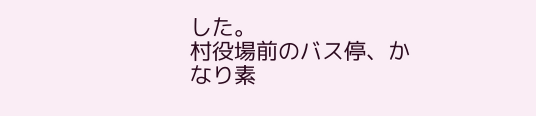した。
村役場前のバス停、かなり素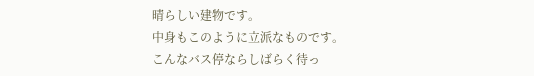晴らしい建物です。
中身もこのように立派なものです。
こんなバス停ならしばらく待っ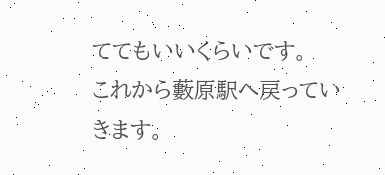ててもいいくらいです。
これから藪原駅へ戻っていきます。